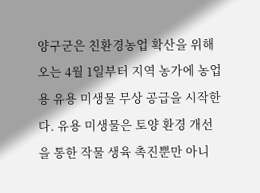양구군은 친환경농업 확산을 위해 오는 4월 1일부터 지역 농가에 농업용 유용 미생물 무상 공급을 시작한다. 유용 미생물은 토양 환경 개선을 통한 작물 생육 촉진뿐만 아니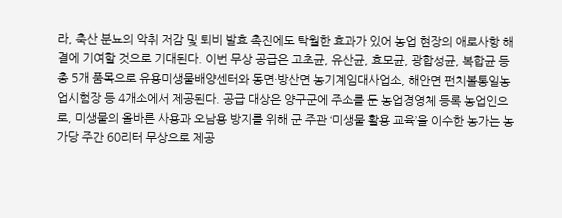라, 축산 분뇨의 악취 저감 및 퇴비 발효 촉진에도 탁월한 효과가 있어 농업 현장의 애로사항 해결에 기여할 것으로 기대된다. 이번 무상 공급은 고초균, 유산균, 효모균, 광합성균, 복합균 등 총 5개 품목으로 유용미생물배양센터와 동면·방산면 농기계임대사업소, 해안면 펀치볼통일농업시험장 등 4개소에서 제공된다. 공급 대상은 양구군에 주소를 둔 농업경영체 등록 농업인으로, 미생물의 올바른 사용과 오남용 방지를 위해 군 주관 ‘미생물 활용 교육’을 이수한 농가는 농가당 주간 60리터 무상으로 제공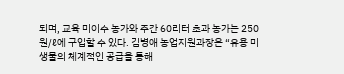되며, 교육 미이수 농가와 주간 60리터 초과 농가는 250원/ℓ에 구입할 수 있다. 김병애 농업지원과장은 “유용 미생물의 체계적인 공급을 통해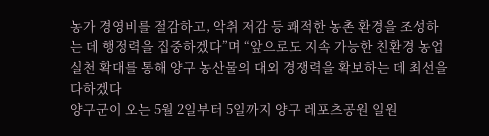농가 경영비를 절감하고, 악취 저감 등 쾌적한 농촌 환경을 조성하는 데 행정력을 집중하겠다”며 “앞으로도 지속 가능한 친환경 농업 실천 확대를 통해 양구 농산물의 대외 경쟁력을 확보하는 데 최선을 다하겠다
양구군이 오는 5월 2일부터 5일까지 양구 레포츠공원 일원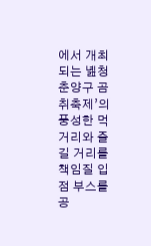에서 개최되는 녪청춘양구 곰취축제’의 풍성한 먹거리와 즐길 거리를 책임질 입점 부스를 공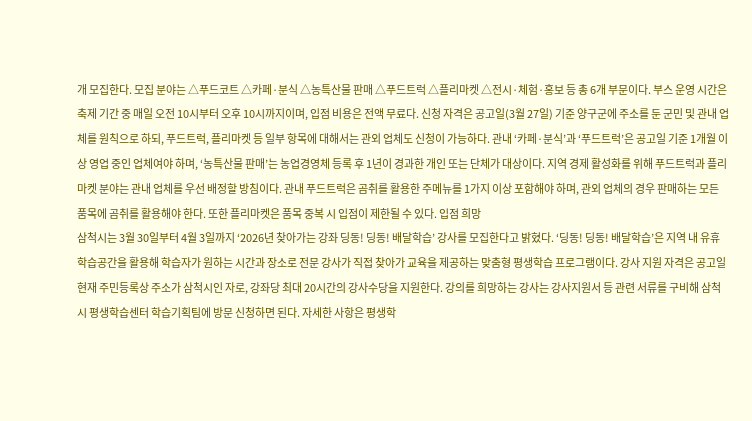개 모집한다. 모집 분야는 △푸드코트 △카페·분식 △농특산물 판매 △푸드트럭 △플리마켓 △전시·체험·홍보 등 총 6개 부문이다. 부스 운영 시간은 축제 기간 중 매일 오전 10시부터 오후 10시까지이며, 입점 비용은 전액 무료다. 신청 자격은 공고일(3월 27일) 기준 양구군에 주소를 둔 군민 및 관내 업체를 원칙으로 하되, 푸드트럭, 플리마켓 등 일부 항목에 대해서는 관외 업체도 신청이 가능하다. 관내 ‘카페·분식’과 ‘푸드트럭’은 공고일 기준 1개월 이상 영업 중인 업체여야 하며, ‘농특산물 판매’는 농업경영체 등록 후 1년이 경과한 개인 또는 단체가 대상이다. 지역 경제 활성화를 위해 푸드트럭과 플리마켓 분야는 관내 업체를 우선 배정할 방침이다. 관내 푸드트럭은 곰취를 활용한 주메뉴를 1가지 이상 포함해야 하며, 관외 업체의 경우 판매하는 모든 품목에 곰취를 활용해야 한다. 또한 플리마켓은 품목 중복 시 입점이 제한될 수 있다. 입점 희망
삼척시는 3월 30일부터 4월 3일까지 ‘2026년 찾아가는 강좌 딩동! 딩동! 배달학습’ 강사를 모집한다고 밝혔다. ‘딩동! 딩동! 배달학습’은 지역 내 유휴 학습공간을 활용해 학습자가 원하는 시간과 장소로 전문 강사가 직접 찾아가 교육을 제공하는 맞춤형 평생학습 프로그램이다. 강사 지원 자격은 공고일 현재 주민등록상 주소가 삼척시인 자로, 강좌당 최대 20시간의 강사수당을 지원한다. 강의를 희망하는 강사는 강사지원서 등 관련 서류를 구비해 삼척시 평생학습센터 학습기획팀에 방문 신청하면 된다. 자세한 사항은 평생학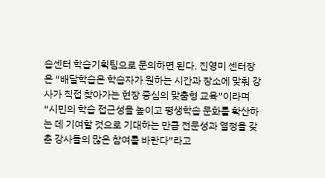습센터 학습기획팀으로 문의하면 된다. 진영미 센터장은 “배달학습은 학습자가 원하는 시간과 장소에 맞춰 강사가 직접 찾아가는 현장 중심의 맞춤형 교육”이라며 “시민의 학습 접근성을 높이고 평생학습 문화를 확산하는 데 기여할 것으로 기대하는 만큼 전문성과 열정을 갖춘 강사들의 많은 참여를 바란다”라고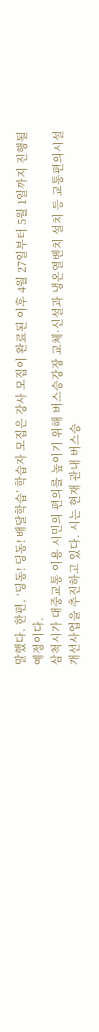말했다. 한편, ‘딩동! 딩동! 배달학습’ 학습자 모집은 강사 모집이 완료된 이후 4월 27일부터 5월 1일까지 진행될 예정이다.
삼척시가 대중교통 이용 시민의 편의를 높이기 위해 버스승강장 교체·신설과 냉온열벤치 설치 등 교통편의시설 개선사업을 추진하고 있다. 시는 현재 관내 버스승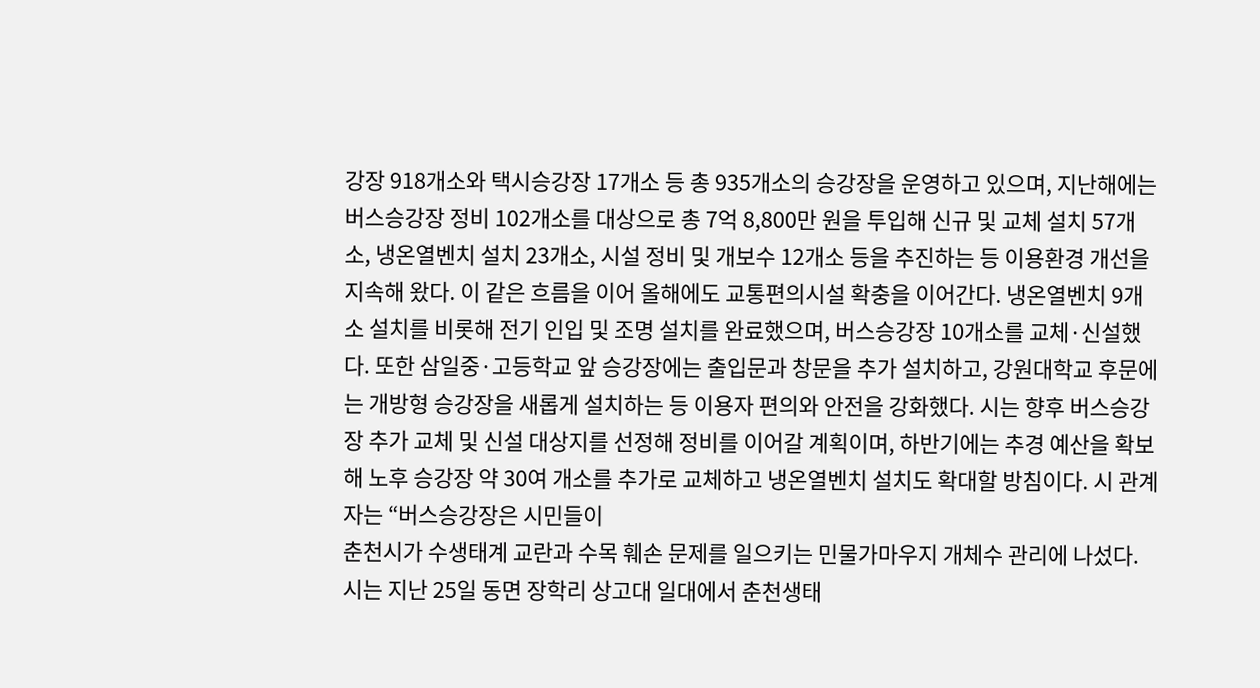강장 918개소와 택시승강장 17개소 등 총 935개소의 승강장을 운영하고 있으며, 지난해에는 버스승강장 정비 102개소를 대상으로 총 7억 8,800만 원을 투입해 신규 및 교체 설치 57개소, 냉온열벤치 설치 23개소, 시설 정비 및 개보수 12개소 등을 추진하는 등 이용환경 개선을 지속해 왔다. 이 같은 흐름을 이어 올해에도 교통편의시설 확충을 이어간다. 냉온열벤치 9개소 설치를 비롯해 전기 인입 및 조명 설치를 완료했으며, 버스승강장 10개소를 교체·신설했다. 또한 삼일중·고등학교 앞 승강장에는 출입문과 창문을 추가 설치하고, 강원대학교 후문에는 개방형 승강장을 새롭게 설치하는 등 이용자 편의와 안전을 강화했다. 시는 향후 버스승강장 추가 교체 및 신설 대상지를 선정해 정비를 이어갈 계획이며, 하반기에는 추경 예산을 확보해 노후 승강장 약 30여 개소를 추가로 교체하고 냉온열벤치 설치도 확대할 방침이다. 시 관계자는 “버스승강장은 시민들이
춘천시가 수생태계 교란과 수목 훼손 문제를 일으키는 민물가마우지 개체수 관리에 나섰다. 시는 지난 25일 동면 장학리 상고대 일대에서 춘천생태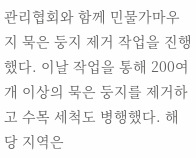관리협회와 함께 민물가마우지 묵은 둥지 제거 작업을 진행했다. 이날 작업을 통해 200여 개 이상의 묵은 둥지를 제거하고 수목 세척도 병행했다. 해당 지역은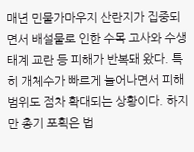매년 민물가마우지 산란지가 집중되면서 배설물로 인한 수목 고사와 수생태계 교란 등 피해가 반복돼 왔다. 특히 개체수가 빠르게 늘어나면서 피해 범위도 점차 확대되는 상황이다. 하지만 총기 포획은 법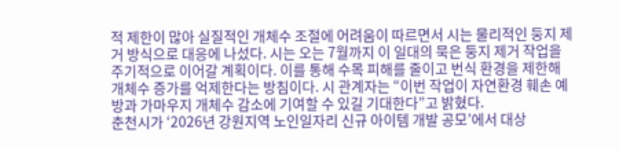적 제한이 많아 실질적인 개체수 조절에 어려움이 따르면서 시는 물리적인 둥지 제거 방식으로 대응에 나섰다. 시는 오는 7월까지 이 일대의 묵은 둥지 제거 작업을 주기적으로 이어갈 계획이다. 이를 통해 수목 피해를 줄이고 번식 환경을 제한해 개체수 증가를 억제한다는 방침이다. 시 관계자는 “이번 작업이 자연환경 훼손 예방과 가마우지 개체수 감소에 기여할 수 있길 기대한다”고 밝혔다.
춘천시가 ‘2026년 강원지역 노인일자리 신규 아이템 개발 공모’에서 대상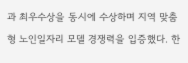과 최우수상을 동시에 수상하며 지역 맞춤형 노인일자리 모델 경쟁력을 입증했다. 한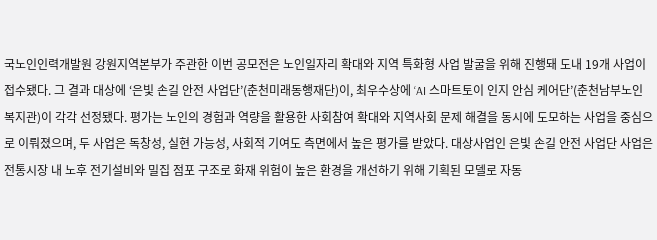국노인인력개발원 강원지역본부가 주관한 이번 공모전은 노인일자리 확대와 지역 특화형 사업 발굴을 위해 진행돼 도내 19개 사업이 접수됐다. 그 결과 대상에 ‘은빛 손길 안전 사업단’(춘천미래동행재단)이, 최우수상에 ‘AI 스마트토이 인지 안심 케어단’(춘천남부노인복지관)이 각각 선정됐다. 평가는 노인의 경험과 역량을 활용한 사회참여 확대와 지역사회 문제 해결을 동시에 도모하는 사업을 중심으로 이뤄졌으며, 두 사업은 독창성, 실현 가능성, 사회적 기여도 측면에서 높은 평가를 받았다. 대상사업인 은빛 손길 안전 사업단 사업은 전통시장 내 노후 전기설비와 밀집 점포 구조로 화재 위험이 높은 환경을 개선하기 위해 기획된 모델로 자동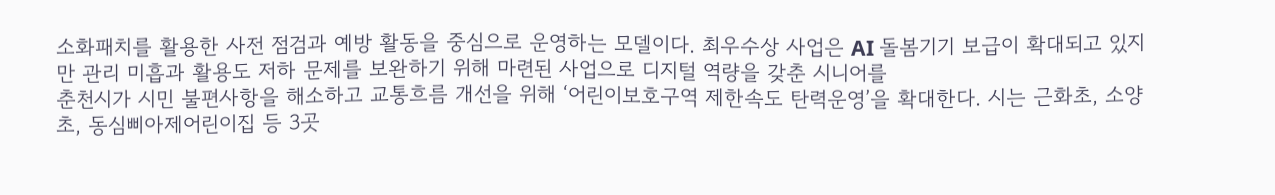소화패치를 활용한 사전 점검과 예방 활동을 중심으로 운영하는 모델이다. 최우수상 사업은 AI 돌봄기기 보급이 확대되고 있지만 관리 미흡과 활용도 저하 문제를 보완하기 위해 마련된 사업으로 디지털 역량을 갖춘 시니어를
춘천시가 시민 불편사항을 해소하고 교통흐름 개선을 위해 ‘어린이보호구역 제한속도 탄력운영’을 확대한다. 시는 근화초, 소양초, 동심삐아제어린이집 등 3곳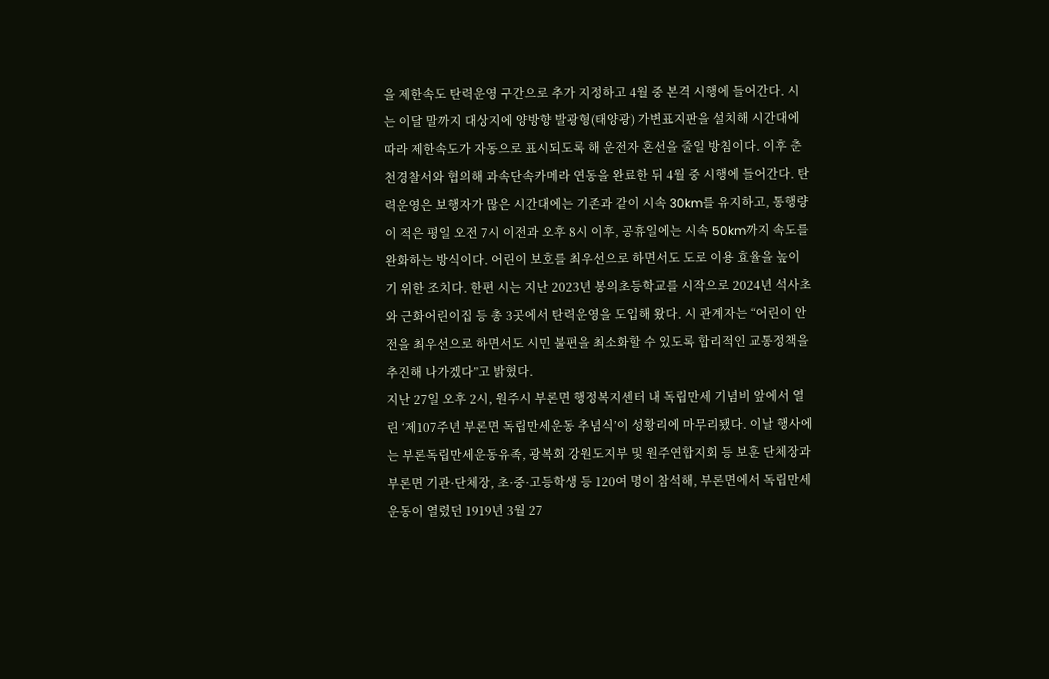을 제한속도 탄력운영 구간으로 추가 지정하고 4월 중 본격 시행에 들어간다. 시는 이달 말까지 대상지에 양방향 발광형(태양광) 가변표지판을 설치해 시간대에 따라 제한속도가 자동으로 표시되도록 해 운전자 혼선을 줄일 방침이다. 이후 춘천경찰서와 협의해 과속단속카메라 연동을 완료한 뒤 4월 중 시행에 들어간다. 탄력운영은 보행자가 많은 시간대에는 기존과 같이 시속 30km를 유지하고, 통행량이 적은 평일 오전 7시 이전과 오후 8시 이후, 공휴일에는 시속 50km까지 속도를 완화하는 방식이다. 어린이 보호를 최우선으로 하면서도 도로 이용 효율을 높이기 위한 조치다. 한편 시는 지난 2023년 봉의초등학교를 시작으로 2024년 석사초와 근화어린이집 등 총 3곳에서 탄력운영을 도입해 왔다. 시 관계자는 “어린이 안전을 최우선으로 하면서도 시민 불편을 최소화할 수 있도록 합리적인 교통정책을 추진해 나가겠다”고 밝혔다.
지난 27일 오후 2시, 원주시 부론면 행정복지센터 내 독립만세 기념비 앞에서 열린 ‘제107주년 부론면 독립만세운동 추념식’이 성황리에 마무리됐다. 이날 행사에는 부론독립만세운동유족, 광복회 강원도지부 및 원주연합지회 등 보훈 단체장과 부론면 기관·단체장, 초·중·고등학생 등 120여 명이 참석해, 부론면에서 독립만세운동이 열렸던 1919년 3월 27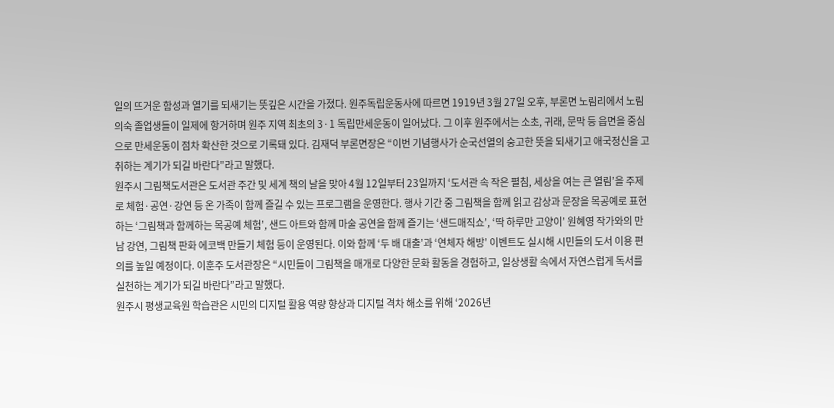일의 뜨거운 함성과 열기를 되새기는 뜻깊은 시간을 가졌다. 원주독립운동사에 따르면 1919년 3월 27일 오후, 부론면 노림리에서 노림의숙 졸업생들이 일제에 항거하며 원주 지역 최초의 3·1 독립만세운동이 일어났다. 그 이후 원주에서는 소초, 귀래, 문막 등 읍면을 중심으로 만세운동이 점차 확산한 것으로 기록돼 있다. 김재덕 부론면장은 “이번 기념행사가 순국선열의 숭고한 뜻을 되새기고 애국정신을 고취하는 계기가 되길 바란다”라고 말했다.
원주시 그림책도서관은 도서관 주간 및 세계 책의 날을 맞아 4월 12일부터 23일까지 ‘도서관 속 작은 펼침, 세상을 여는 큰 열림’을 주제로 체험·공연·강연 등 온 가족이 함께 즐길 수 있는 프로그램을 운영한다. 행사 기간 중 그림책을 함께 읽고 감상과 문장을 목공예로 표현하는 ‘그림책과 함께하는 목공예 체험’, 샌드 아트와 함께 마술 공연을 함께 즐기는 ‘샌드매직쇼’, ‘딱 하루만 고양이’ 원혜영 작가와의 만남 강연, 그림책 판화 에코백 만들기 체험 등이 운영된다. 이와 함께 ‘두 배 대출’과 ‘연체자 해방’ 이벤트도 실시해 시민들의 도서 이용 편의를 높일 예정이다. 이훈주 도서관장은 “시민들이 그림책을 매개로 다양한 문화 활동을 경험하고, 일상생활 속에서 자연스럽게 독서를 실천하는 계기가 되길 바란다”라고 말했다.
원주시 평생교육원 학습관은 시민의 디지털 활용 역량 향상과 디지털 격차 해소를 위해 ‘2026년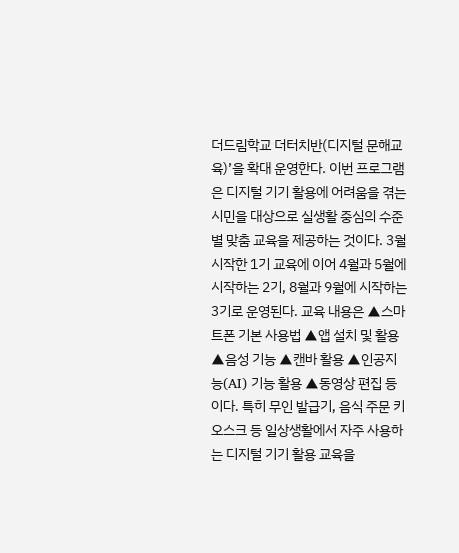더드림학교 더터치반(디지털 문해교육)’을 확대 운영한다. 이번 프로그램은 디지털 기기 활용에 어려움을 겪는 시민을 대상으로 실생활 중심의 수준별 맞춤 교육을 제공하는 것이다. 3월 시작한 1기 교육에 이어 4월과 5월에 시작하는 2기, 8월과 9월에 시작하는 3기로 운영된다. 교육 내용은 ▲스마트폰 기본 사용법 ▲앱 설치 및 활용 ▲음성 기능 ▲캔바 활용 ▲인공지능(AI) 기능 활용 ▲동영상 편집 등이다. 특히 무인 발급기, 음식 주문 키오스크 등 일상생활에서 자주 사용하는 디지털 기기 활용 교육을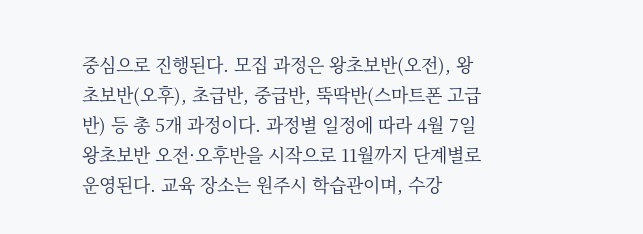중심으로 진행된다. 모집 과정은 왕초보반(오전), 왕초보반(오후), 초급반, 중급반, 뚝딱반(스마트폰 고급반) 등 총 5개 과정이다. 과정별 일정에 따라 4월 7일 왕초보반 오전·오후반을 시작으로 11월까지 단계별로 운영된다. 교육 장소는 원주시 학습관이며, 수강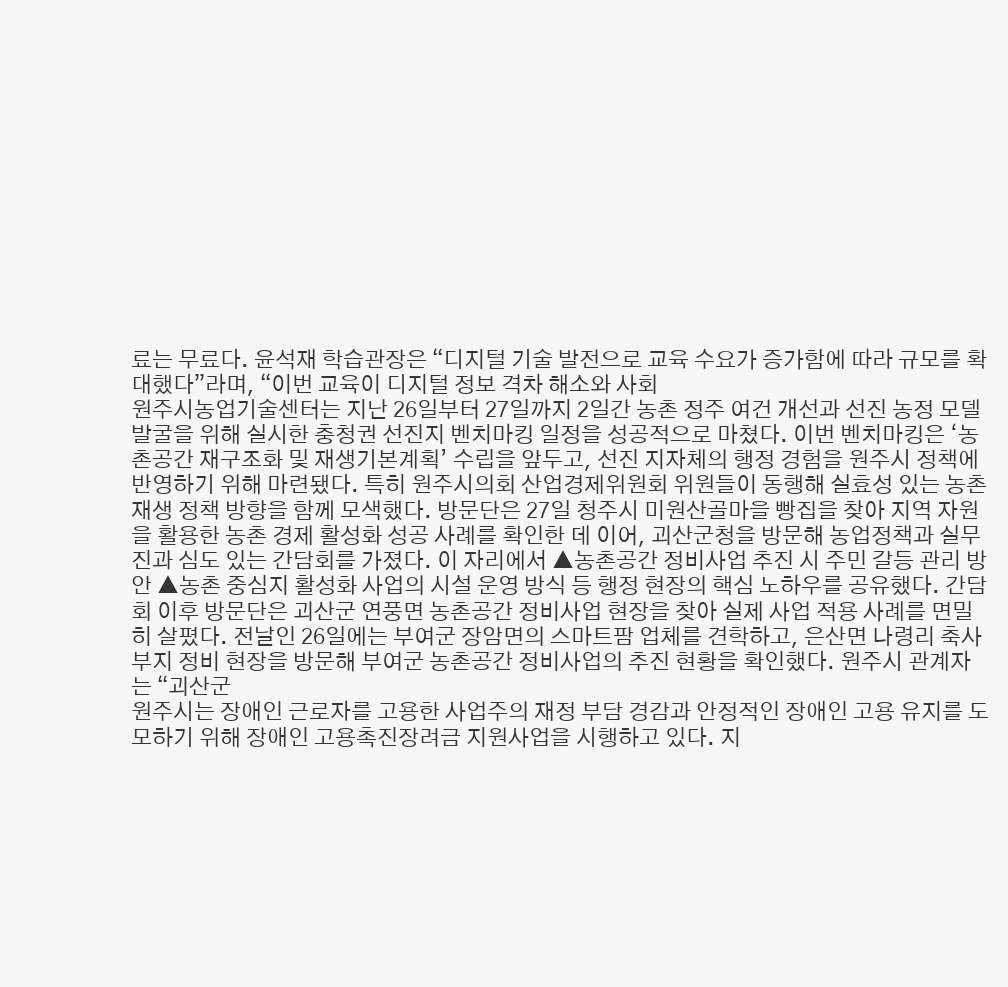료는 무료다. 윤석재 학습관장은 “디지털 기술 발전으로 교육 수요가 증가함에 따라 규모를 확대했다”라며, “이번 교육이 디지털 정보 격차 해소와 사회
원주시농업기술센터는 지난 26일부터 27일까지 2일간 농촌 정주 여건 개선과 선진 농정 모델 발굴을 위해 실시한 충청권 선진지 벤치마킹 일정을 성공적으로 마쳤다. 이번 벤치마킹은 ‘농촌공간 재구조화 및 재생기본계획’ 수립을 앞두고, 선진 지자체의 행정 경험을 원주시 정책에 반영하기 위해 마련됐다. 특히 원주시의회 산업경제위원회 위원들이 동행해 실효성 있는 농촌 재생 정책 방향을 함께 모색했다. 방문단은 27일 청주시 미원산골마을 빵집을 찾아 지역 자원을 활용한 농촌 경제 활성화 성공 사례를 확인한 데 이어, 괴산군청을 방문해 농업정책과 실무진과 심도 있는 간담회를 가졌다. 이 자리에서 ▲농촌공간 정비사업 추진 시 주민 갈등 관리 방안 ▲농촌 중심지 활성화 사업의 시설 운영 방식 등 행정 현장의 핵심 노하우를 공유했다. 간담회 이후 방문단은 괴산군 연풍면 농촌공간 정비사업 현장을 찾아 실제 사업 적용 사례를 면밀히 살폈다. 전날인 26일에는 부여군 장암면의 스마트팜 업체를 견학하고, 은산면 나령리 축사 부지 정비 현장을 방문해 부여군 농촌공간 정비사업의 추진 현황을 확인했다. 원주시 관계자는 “괴산군
원주시는 장애인 근로자를 고용한 사업주의 재정 부담 경감과 안정적인 장애인 고용 유지를 도모하기 위해 장애인 고용촉진장려금 지원사업을 시행하고 있다. 지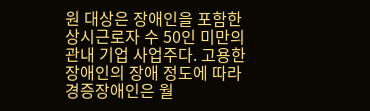원 대상은 장애인을 포함한 상시근로자 수 50인 미만의 관내 기업 사업주다. 고용한 장애인의 장애 정도에 따라 경증장애인은 월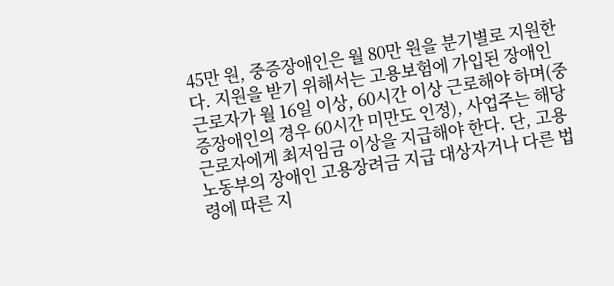45만 원, 중증장애인은 월 80만 원을 분기별로 지원한다. 지원을 받기 위해서는 고용보험에 가입된 장애인 근로자가 월 16일 이상, 60시간 이상 근로해야 하며(중증장애인의 경우 60시간 미만도 인정), 사업주는 해당 근로자에게 최저임금 이상을 지급해야 한다. 단, 고용노동부의 장애인 고용장려금 지급 대상자거나 다른 법령에 따른 지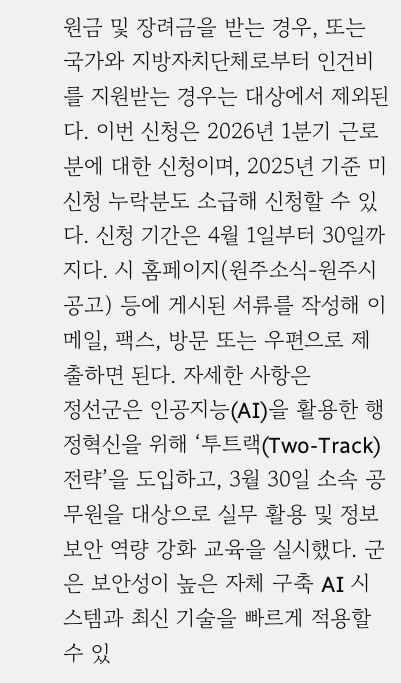원금 및 장려금을 받는 경우, 또는 국가와 지방자치단체로부터 인건비를 지원받는 경우는 대상에서 제외된다. 이번 신청은 2026년 1분기 근로분에 대한 신청이며, 2025년 기준 미신청 누락분도 소급해 신청할 수 있다. 신청 기간은 4월 1일부터 30일까지다. 시 홈페이지(원주소식-원주시 공고) 등에 게시된 서류를 작성해 이메일, 팩스, 방문 또는 우편으로 제출하면 된다. 자세한 사항은
정선군은 인공지능(AI)을 활용한 행정혁신을 위해 ‘투트랙(Two-Track) 전략’을 도입하고, 3월 30일 소속 공무원을 대상으로 실무 활용 및 정보보안 역량 강화 교육을 실시했다. 군은 보안성이 높은 자체 구축 AI 시스템과 최신 기술을 빠르게 적용할 수 있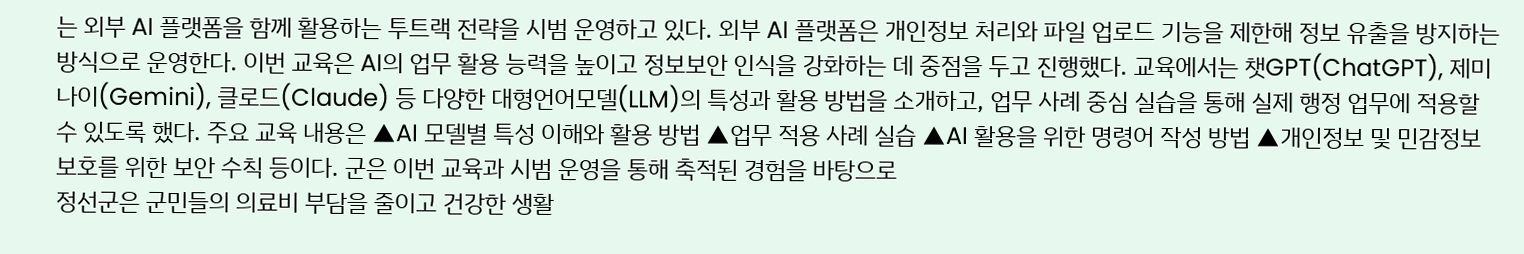는 외부 AI 플랫폼을 함께 활용하는 투트랙 전략을 시범 운영하고 있다. 외부 AI 플랫폼은 개인정보 처리와 파일 업로드 기능을 제한해 정보 유출을 방지하는 방식으로 운영한다. 이번 교육은 AI의 업무 활용 능력을 높이고 정보보안 인식을 강화하는 데 중점을 두고 진행했다. 교육에서는 챗GPT(ChatGPT), 제미나이(Gemini), 클로드(Claude) 등 다양한 대형언어모델(LLM)의 특성과 활용 방법을 소개하고, 업무 사례 중심 실습을 통해 실제 행정 업무에 적용할 수 있도록 했다. 주요 교육 내용은 ▲AI 모델별 특성 이해와 활용 방법 ▲업무 적용 사례 실습 ▲AI 활용을 위한 명령어 작성 방법 ▲개인정보 및 민감정보 보호를 위한 보안 수칙 등이다. 군은 이번 교육과 시범 운영을 통해 축적된 경험을 바탕으로
정선군은 군민들의 의료비 부담을 줄이고 건강한 생활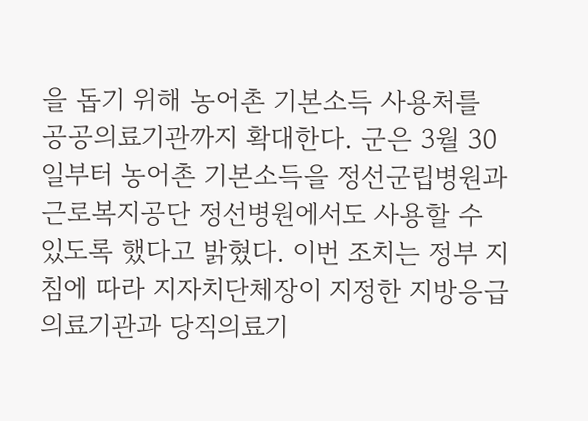을 돕기 위해 농어촌 기본소득 사용처를 공공의료기관까지 확대한다. 군은 3월 30일부터 농어촌 기본소득을 정선군립병원과 근로복지공단 정선병원에서도 사용할 수 있도록 했다고 밝혔다. 이번 조치는 정부 지침에 따라 지자치단체장이 지정한 지방응급의료기관과 당직의료기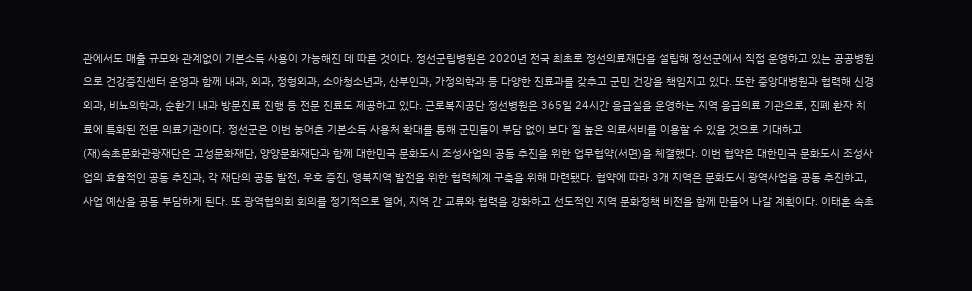관에서도 매출 규모와 관계없이 기본소득 사용이 가능해진 데 따른 것이다. 정선군립병원은 2020년 전국 최초로 정선의료재단을 설립해 정선군에서 직접 운영하고 있는 공공병원으로 건강증진센터 운영과 함께 내과, 외과, 정형외과, 소아청소년과, 산부인과, 가정의학과 등 다양한 진료과를 갖추고 군민 건강을 책임지고 있다. 또한 중앙대병원과 협력해 신경외과, 비뇨의학과, 순환기 내과 방문진료 진행 등 전문 진료도 제공하고 있다. 근로복지공단 정선병원은 365일 24시간 응급실을 운영하는 지역 응급의료 기관으로, 진폐 환자 치료에 특화된 전문 의료기관이다. 정선군은 이번 농어촌 기본소득 사용처 확대를 통해 군민들이 부담 없이 보다 질 높은 의료서비를 이용할 수 있을 것으로 기대하고
(재)속초문화관광재단은 고성문화재단, 양양문화재단과 함께 대한민국 문화도시 조성사업의 공동 추진을 위한 업무협약(서면)을 체결했다. 이번 협약은 대한민국 문화도시 조성사업의 효율적인 공동 추진과, 각 재단의 공동 발전, 우호 증진, 영북지역 발전을 위한 협력체계 구축을 위해 마련됐다. 협약에 따라 3개 지역은 문화도시 광역사업을 공동 추진하고, 사업 예산을 공동 부담하게 된다. 또 광역협의회 회의를 정기적으로 열어, 지역 간 교류와 협력을 강화하고 선도적인 지역 문화정책 비전을 함께 만들어 나갈 계획이다. 이태훈 속초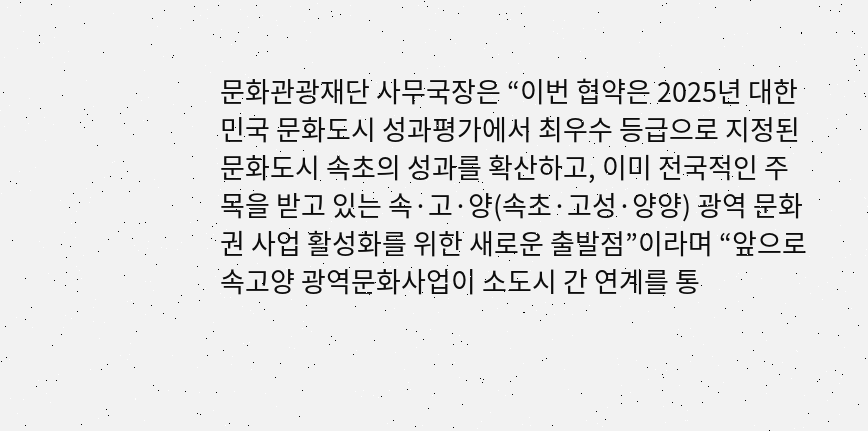문화관광재단 사무국장은 “이번 협약은 2025년 대한민국 문화도시 성과평가에서 최우수 등급으로 지정된 문화도시 속초의 성과를 확산하고, 이미 전국적인 주목을 받고 있는 속·고·양(속초·고성·양양) 광역 문화권 사업 활성화를 위한 새로운 출발점”이라며 “앞으로 속고양 광역문화사업이 소도시 간 연계를 통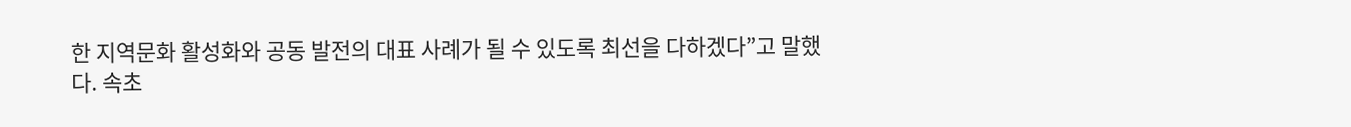한 지역문화 활성화와 공동 발전의 대표 사례가 될 수 있도록 최선을 다하겠다”고 말했다. 속초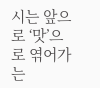시는 앞으로 ‘맛’으로 엮어가는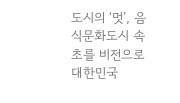도시의 ‘멋’, 음식문화도시 속초를 비전으로 대한민국